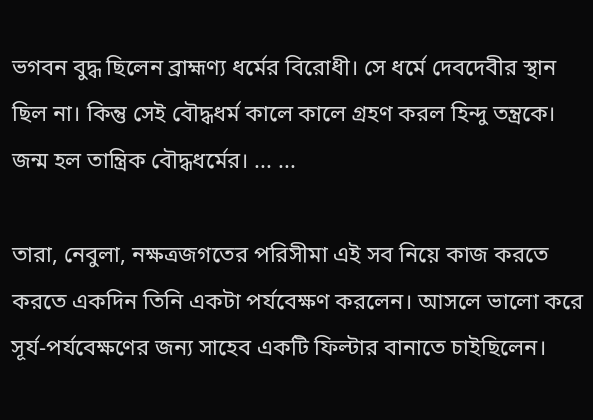ভগবন বুদ্ধ ছিলেন ব্রাহ্মণ্য ধর্মের বিরোধী। সে ধর্মে দেবদেবীর স্থান ছিল না। কিন্তু সেই বৌদ্ধধর্ম কালে কালে গ্রহণ করল হিন্দু তন্ত্রকে। জন্ম হল তান্ত্রিক বৌদ্ধধর্মের। ... ...

তারা, নেবুলা, নক্ষত্রজগতের পরিসীমা এই সব নিয়ে কাজ করতে করতে একদিন তিনি একটা পর্যবেক্ষণ করলেন। আসলে ভালো করে সূর্য-পর্যবেক্ষণের জন্য সাহেব একটি ফিল্টার বানাতে চাইছিলেন।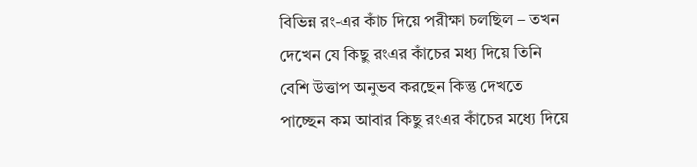বিভিন্ন রং-এর কাঁচ দিয়ে পরীক্ষা চলছিল – তখন দেখেন যে কিছু রংএর কাঁচের মধ্য দিয়ে তিনি বেশি উত্তাপ অনুভব করছেন কিন্তু দেখতে পাচ্ছেন কম আবার কিছু রংএর কাঁচের মধ্যে দিয়ে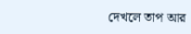দেখলে তাপ আর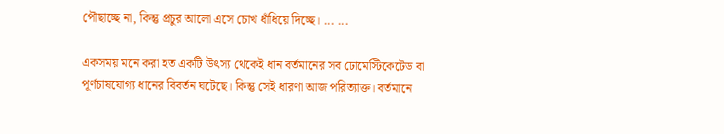পৌছাচ্ছে না, কিন্তু প্রচুর আলো এসে চোখ ধাঁধিয়ে দিচ্ছে। ... ...

একসময় মনে করা হত একটি উৎস্য থেকেই ধান বর্তমানের সব ঢোমেস্টিকেটেড বা পূর্ণচাষযোগ্য ধানের বিবর্তন ঘটেছে। কিন্তু সেই ধারণা আজ পরিত্যাক্ত। বর্তমানে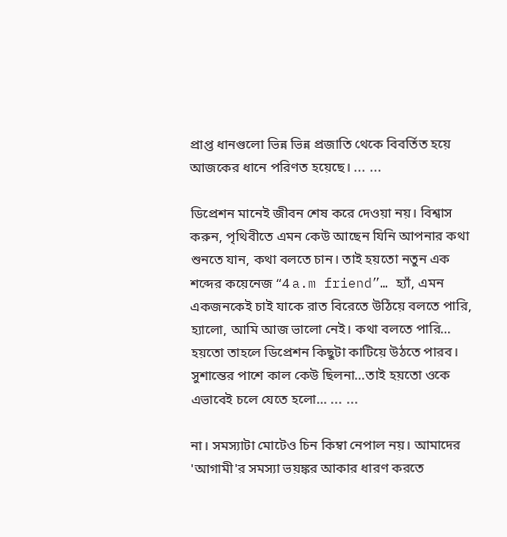প্রাপ্ত ধানগুলো ভিন্ন ভিন্ন প্রজাতি থেকে বিবর্তিত হয়ে আজকের ধানে পরিণত হয়েছে। ... ...

ডিপ্রেশন মানেই জীবন শেষ করে দেওয়া নয়। বিশ্বাস করুন, পৃথিবীতে এমন কেউ আছেন যিনি আপনার কথা শুনতে যান, কথা বলতে চান। তাই হয়তো নতুন এক শব্দের কয়েনেজ “4 a.m friend”… হ্যাঁ, এমন একজনকেই চাই যাকে রাত বিরেতে উঠিয়ে বলতে পারি, হ্যালো, আমি আজ ভালো নেই। কথা বলতে পারি… হয়তো তাহলে ডিপ্রেশন কিছুটা কাটিয়ে উঠতে পারব। সুশান্তের পাশে কাল কেউ ছিলনা…তাই হয়তো ওকে এভাবেই চলে যেতে হলো… ... ...

না। সমস্যাটা মোটেও চিন কিম্বা নেপাল নয়। আমাদের 'আগামী'র সমস্যা ভয়ঙ্কর আকার ধারণ করতে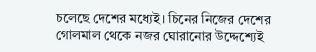চলেছে দেশের মধ্যেই। চিনের নিজের দেশের গোলমাল থেকে নজর ঘোরানোর উদ্দেশ্যেই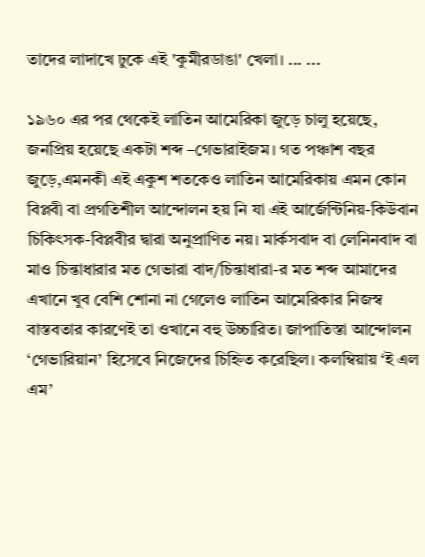তাদের লাদাখে ঢুকে এই 'কুমীরডাঙা' খেলা। ... ...

১৯৬০ এর পর থেকেই লাতিন আমেরিকা জুড়ে চালু হয়েছে, জনপ্রিয় হয়েছে একটা শব্দ –গেভারাইজম। গত পঞ্চাশ বছর জুড়ে,এমনকী এই একুশ শতকেও লাতিন আমেরিকায় এমন কোন বিপ্লবী বা প্রগতিশীল আন্দোলন হয় নি যা এই আর্জেন্টিনিয়-কিউবান চিকিৎসক-বিপ্লবীর দ্বারা অনুপ্রাণিত নয়। মার্কসবাদ বা লেনিনবাদ বা মাও চিন্তাধারার মত গেভারা বাদ/চিন্তাধারা-র মত শব্দ আমাদের এখানে খুব বেশি শোনা না গেলেও লাতিন আমেরিকার নিজস্ব বাস্তবতার কারণেই তা ওখানে বহু উচ্চারিত। জাপাতিস্তা আন্দোলন ‘গেভারিয়ান’ হিসেবে নিজেদের চিহ্নিত করেছিল। কলম্বিয়ায় ‘ই এল এম’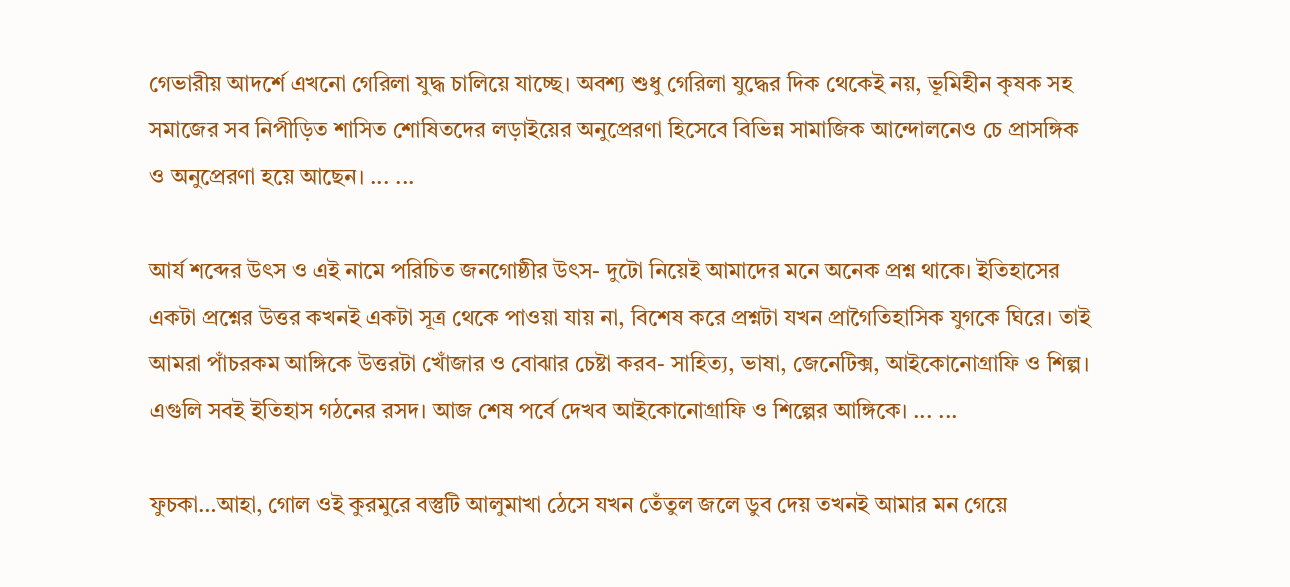গেভারীয় আদর্শে এখনো গেরিলা যুদ্ধ চালিয়ে যাচ্ছে। অবশ্য শুধু গেরিলা যুদ্ধের দিক থেকেই নয়, ভূমিহীন কৃষক সহ সমাজের সব নিপীড়িত শাসিত শোষিতদের লড়াইয়ের অনুপ্রেরণা হিসেবে বিভিন্ন সামাজিক আন্দোলনেও চে প্রাসঙ্গিক ও অনুপ্রেরণা হয়ে আছেন। ... ...

আর্য শব্দের উৎস ও এই নামে পরিচিত জনগোষ্ঠীর উৎস- দুটো নিয়েই আমাদের মনে অনেক প্রশ্ন থাকে। ইতিহাসের একটা প্রশ্নের উত্তর কখনই একটা সূত্র থেকে পাওয়া যায় না, বিশেষ করে প্রশ্নটা যখন প্রাগৈতিহাসিক যুগকে ঘিরে। তাই আমরা পাঁচরকম আঙ্গিকে উত্তরটা খোঁজার ও বোঝার চেষ্টা করব- সাহিত্য, ভাষা, জেনেটিক্স, আইকোনোগ্রাফি ও শিল্প। এগুলি সবই ইতিহাস গঠনের রসদ। আজ শেষ পর্বে দেখব আইকোনোগ্রাফি ও শিল্পের আঙ্গিকে। ... ...

ফুচকা…আহা, গোল ওই কুরমুরে বস্তুটি আলুমাখা ঠেসে যখন তেঁতুল জলে ডুব দেয় তখনই আমার মন গেয়ে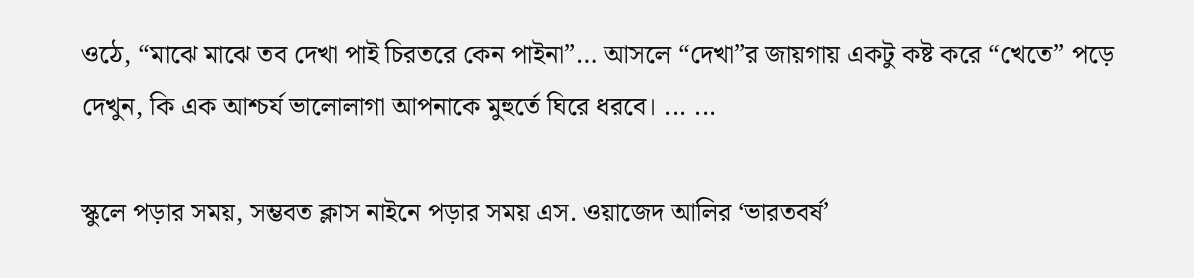ওঠে, “মাঝে মাঝে তব দেখা পাই চিরতরে কেন পাইনা”… আসলে “দেখা”র জায়গায় একটু কষ্ট করে “খেতে” পড়ে দেখুন, কি এক আশ্চর্য ভালোলাগা আপনাকে মুহুর্তে ঘিরে ধরবে। ... ...

স্কুলে পড়ার সময়, সম্ভবত ক্লাস নাইনে পড়ার সময় এস. ওয়াজেদ আলির ‘ভারতবর্ষ’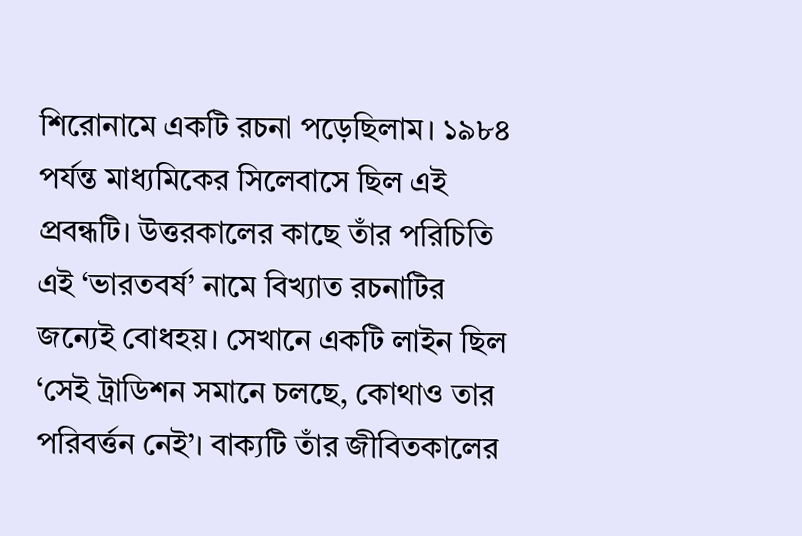শিরোনামে একটি রচনা পড়েছিলাম। ১৯৮৪ পর্যন্ত মাধ্যমিকের সিলেবাসে ছিল এই প্রবন্ধটি। উত্তরকালের কাছে তাঁর পরিচিতি এই ‘ভারতবর্ষ’ নামে বিখ্যাত রচনাটির জন্যেই বোধহয়। সেখানে একটি লাইন ছিল ‘সেই ট্রাডিশন সমানে চলছে, কোথাও তার পরিবর্ত্তন নেই’। বাক্যটি তাঁর জীবিতকালের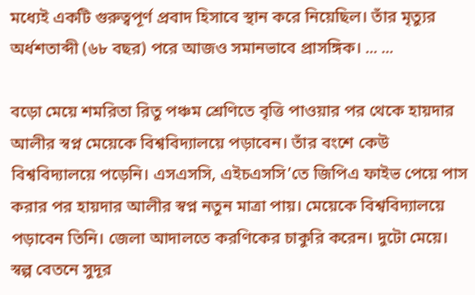মধ্যেই একটি গুরুত্বপূর্ণ প্রবাদ হিসাবে স্থান করে নিয়েছিল। তাঁর মৃত্যুর অর্ধশতাব্দী (৬৮ বছর) পরে আজও সমানভাবে প্রাসঙ্গিক। ... ...

বড়ো মেয়ে শমরিতা রিতু পঞ্চম শ্রেণিতে বৃত্তি পাওয়ার পর থেকে হায়দার আলীর স্বপ্ন মেয়েকে বিশ্ববিদ্যালয়ে পড়াবেন। তাঁর বংশে কেউ বিশ্ববিদ্যালয়ে পড়েনি। এসএসসি, এইচএসসি’তে জিপিএ ফাইভ পেয়ে পাস করার পর হায়দার আলীর স্বপ্ন নতুন মাত্রা পায়। মেয়েকে বিশ্ববিদ্যালয়ে পড়াবেন তিনি। জেলা আদালতে করণিকের চাকুরি করেন। দুটো মেয়ে। স্বল্প বেতনে সুদূর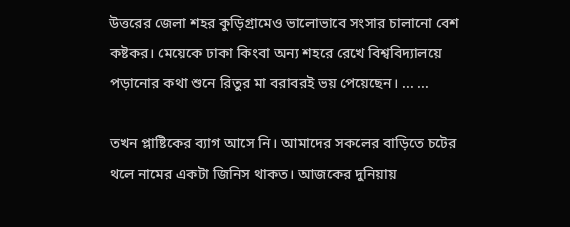উত্তরের জেলা শহর কুড়িগ্রামেও ভালোভাবে সংসার চালানো বেশ কষ্টকর। মেয়েকে ঢাকা কিংবা অন্য শহরে রেখে বিশ্ববিদ্যালয়ে পড়ানোর কথা শুনে রিতুর মা বরাবরই ভয় পেয়েছেন। ... ...

তখন প্লাষ্টিকের ব্যাগ আসে নি। আমাদের সকলের বাড়িতে চটের থলে নামের একটা জিনিস থাকত। আজকের দুনিয়ায়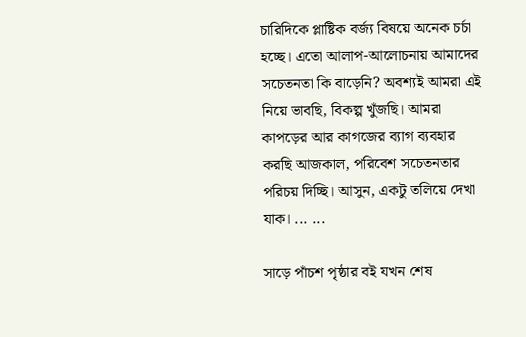চারিদিকে প্লাষ্টিক বর্জ্য বিষয়ে অনেক চর্চা হচ্ছে। এতো আলাপ-আলোচনায় আমাদের সচেতনতা কি বাড়েনি? অবশ্যই আমরা এই নিয়ে ভাবছি, বিকল্প খুঁজছি। আমরা কাপড়ের আর কাগজের ব্যাগ ব্যবহার করছি আজকাল, পরিবেশ সচেতনতার পরিচয় দিচ্ছি। আসুন, একটু তলিয়ে দেখা যাক। ... ...

সাড়ে পাঁচশ পৃষ্ঠার বই যখন শেষ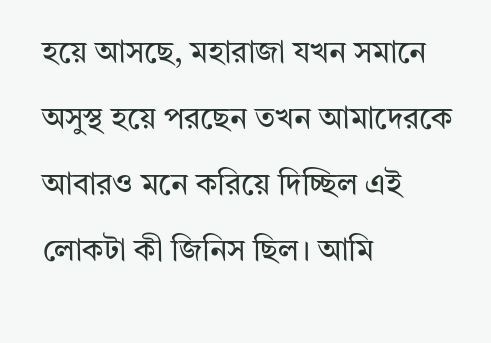হয়ে আসছে, মহারাজা যখন সমানে অসুস্থ হয়ে পরছেন তখন আমাদেরকে আবারও মনে করিয়ে দিচ্ছিল এই লোকটা কী জিনিস ছিল। আমি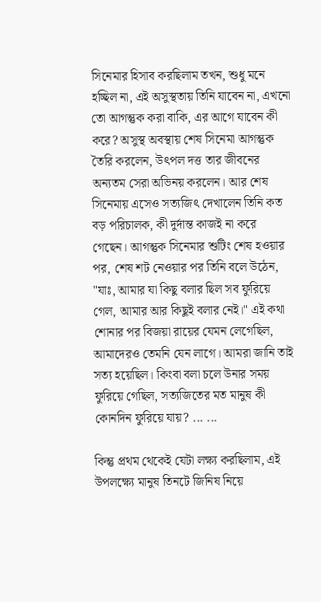সিনেমার হিসাব করছিলাম তখন, শুধু মনে হচ্ছিল না, এই অসুস্থতায় তিনি যাবেন না, এখনো তো আগন্তুক করা বাকি, এর আগে যাবেন কী করে? অসুস্থ অবস্থায় শেষ সিনেমা আগন্তুক তৈরি করলেন, উৎপল দত্ত তার জীবনের অন্যতম সেরা অভিনয় করলেন। আর শেষ সিনেমায় এসেও সত্যজিৎ দেখালেন তিনি কত বড় পরিচালক, কী দুর্দান্ত কাজই না করে গেছেন। আগন্তুক সিনেমার শুটিং শেষ হওয়ার পর, শেষ শট নেওয়ার পর তিনি বলে উঠেন, "যাঃ, আমার যা কিছু বলার ছিল সব ফুরিয়ে গেল, আমার আর কিছুই বলার নেই।" এই কথা শোনার পর বিজয়া রায়ের যেমন লেগেছিল, আমাদেরও তেমনি যেন লাগে। আমরা জানি তাই সত্য হয়েছিল। কিংবা বলা চলে উনার সময় ফুরিয়ে গেছিল, সত্যজিতের মত মানুষ কী কোনদিন ফুরিয়ে যায়? ... ...

কিন্তু প্রথম থেকেই যেটা লক্ষ্য করছিলাম, এই উপলক্ষ্যে মানুষ তিনটে জিনিষ নিয়ে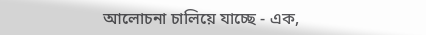আলোচনা চালিয়ে যাচ্ছে - এক,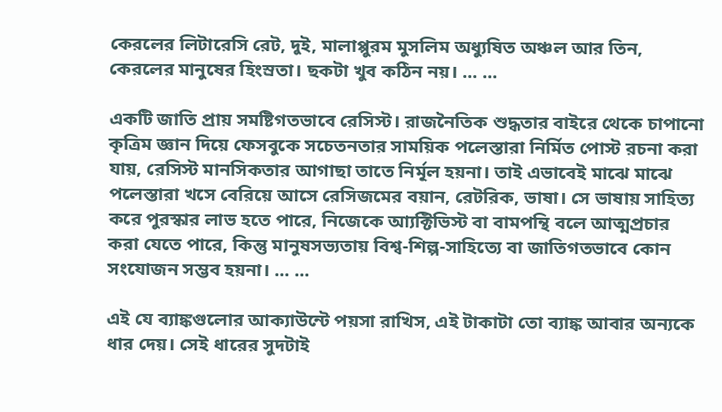কেরলের লিটারেসি রেট, দুই, মালাপ্পুরম মুসলিম অধ্যুষিত অঞ্চল আর তিন, কেরলের মানুষের হিংস্রতা। ছকটা খুব কঠিন নয়। ... ...

একটি জাতি প্রায় সমষ্টিগতভাবে রেসিস্ট। রাজনৈতিক শুদ্ধতার বাইরে থেকে চাপানো কৃত্রিম জ্ঞান দিয়ে ফেসবুকে সচেতনতার সাময়িক পলেস্তারা নির্মিত পোস্ট রচনা করা যায়, রেসিস্ট মানসিকতার আগাছা তাতে নির্মূল হয়না। তাই এভাবেই মাঝে মাঝে পলেস্তারা খসে বেরিয়ে আসে রেসিজমের বয়ান, রেটরিক, ভাষা। সে ভাষায় সাহিত্য করে পুরস্কার লাভ হতে পারে, নিজেকে আ্যক্টিভিস্ট বা বামপন্থি বলে আত্মপ্রচার করা যেতে পারে, কিন্তু মানুষসভ্যতায় বিশ্ব-শিল্প-সাহিত্যে বা জাতিগতভাবে কোন সংযোজন সম্ভব হয়না। ... ...

এই যে ব্যাঙ্কগুলোর আক্যাউন্টে পয়সা রাখিস, এই টাকাটা তো ব্যাঙ্ক আবার অন্যকে ধার দেয়। সেই ধারের সুদটাই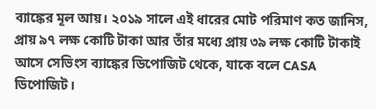ব্যাঙ্কের মূল আয়। ২০১৯ সালে এই ধারের মোট পরিমাণ কত জানিস, প্রায় ৯৭ লক্ষ কোটি টাকা আর তাঁর মধ্যে প্রায় ৩৯ লক্ষ কোটি টাকাই আসে সেভিংস ব্যাঙ্কের ডিপোজিট থেকে, যাকে বলে CASA ডিপোজিট।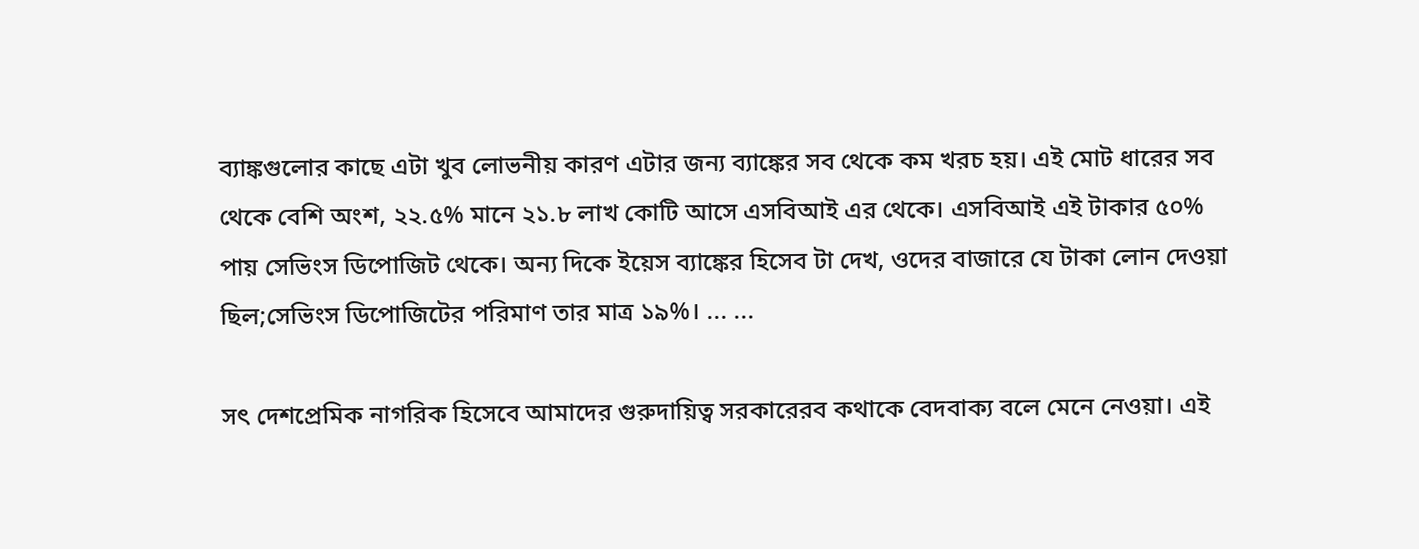ব্যাঙ্কগুলোর কাছে এটা খুব লোভনীয় কারণ এটার জন্য ব্যাঙ্কের সব থেকে কম খরচ হয়। এই মোট ধারের সব থেকে বেশি অংশ, ২২.৫% মানে ২১.৮ লাখ কোটি আসে এসবিআই এর থেকে। এসবিআই এই টাকার ৫০% পায় সেভিংস ডিপোজিট থেকে। অন্য দিকে ইয়েস ব্যাঙ্কের হিসেব টা দেখ, ওদের বাজারে যে টাকা লোন দেওয়া ছিল;সেভিংস ডিপোজিটের পরিমাণ তার মাত্র ১৯%। ... ...

সৎ দেশপ্রেমিক নাগরিক হিসেবে আমাদের গুরুদায়িত্ব সরকারেরব কথাকে বেদবাক্য বলে মেনে নেওয়া। এই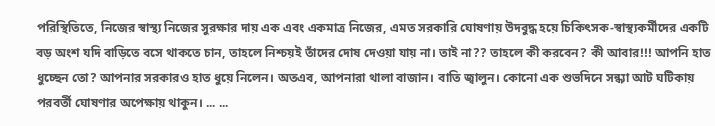পরিস্থিতিতে, নিজের স্বাস্থ্য নিজের সুরক্ষার দায় এক এবং একমাত্র নিজের, এমত সরকারি ঘোষণায় উদবুদ্ধ হয়ে চিকিৎসক-স্বাস্থ্যকর্মীদের একটি বড় অংশ যদি বাড়িতে বসে থাকতে চান, তাহলে নিশ্চয়ই তাঁদের দোষ দেওয়া যায় না। তাই না?? তাহলে কী করবেন? কী আবার!!! আপনি হাত ধুচ্ছেন তো? আপনার সরকারও হাত ধুয়ে নিলেন। অতএব, আপনারা থালা বাজান। বাতি জ্বালুন। কোনো এক শুভদিনে সন্ধ্যা আট ঘটিকায় পরবর্তী ঘোষণার অপেক্ষায় থাকুন। ... ...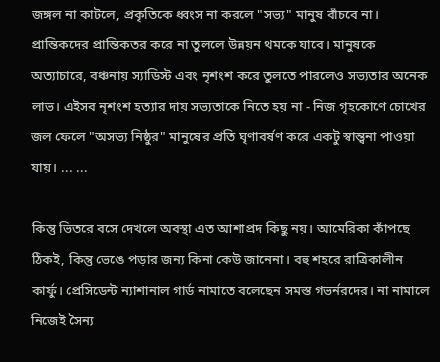জঙ্গল না কাটলে, প্রকৃতিকে ধ্বংস না করলে "সভ্য" মানুষ বাঁচবে না। প্রান্তিকদের প্রান্তিকতর করে না তুললে উন্নয়ন থমকে যাবে। মানুষকে অত্যাচারে, বঞ্চনায় স্যাডিস্ট এবং নৃশংশ করে তুলতে পারলেও সভ্যতার অনেক লাভ। এইসব নৃশংশ হত্যার দায় সভ্যতাকে নিতে হয় না - নিজ গৃহকোণে চোখের জল ফেলে "অসভ্য নিষ্ঠুর" মানুষের প্রতি ঘৃণাবর্ষণ করে একটু স্বান্ত্বনা পাওয়া যায়। ... ...

কিন্তু ভিতরে বসে দেখলে অবস্থা এত আশাপ্রদ কিছু নয়। আমেরিকা কাঁপছে ঠিকই, কিন্তু ভেঙে পড়ার জন্য কিনা কেউ জানেনা। বহু শহরে রাত্রিকালীন কার্ফু। প্রেসিডেন্ট ন্যাশানাল গার্ড নামাতে বলেছেন সমস্ত গভর্নরদের। না নামালে নিজেই সৈন্য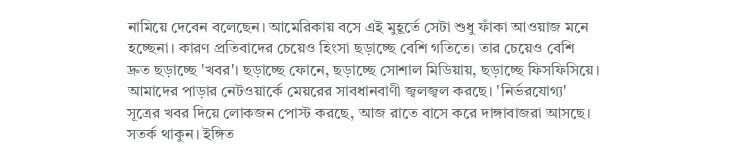নামিয়ে দেবেন বলেছেন। আমেরিকায় বসে এই মুহূর্তে সেটা শুধু ফাঁকা আওয়াজ মনে হচ্ছেনা। কারণ প্রতিবাদের চেয়েও হিংসা ছড়াচ্ছে বেশি গতিতে। তার চেয়েও বেশি দ্রুত ছড়াচ্ছে 'খবর'। ছড়াচ্ছে ফোনে, ছড়াচ্ছে সোশাল মিডিয়ায়, ছড়াচ্ছে ফিসফিসিয়ে। আমাদের পাড়ার নেটওয়ার্কে মেয়রের সাবধানবাণী জ্বলজ্বল করছে। 'নির্ভরযোগ্য' সূত্রের খবর দিয়ে লোকজন পোস্ট করছে, আজ রাতে বাসে করে দাঙ্গাবাজরা আসছে। সতর্ক থাকুন। ইঙ্গিত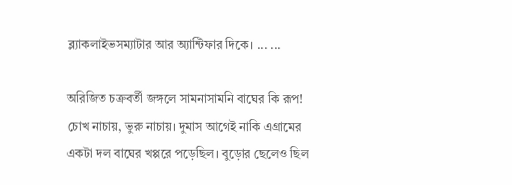ব্ল্যাকলাইভসম্যাটার আর অ্যান্টিফার দিকে। ... ...

অরিজিত চক্রবর্তী জঙ্গলে সামনাসামনি বাঘের কি রূপ! চোখ নাচায়, ভুরু নাচায়। দুমাস আগেই নাকি এগ্রামের একটা দল বাঘের খপ্পরে পড়েছিল। বুড়োর ছেলেও ছিল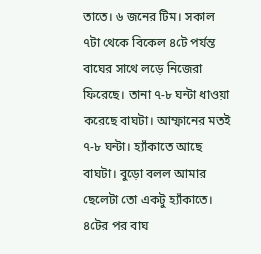তাতে। ৬ জনের টিম। সকাল ৭টা থেকে বিকেল ৪টে পর্যন্ত বাঘের সাথে লড়ে নিজেরা ফিরেছে। তানা ৭-৮ ঘন্টা ধাওয়া করেছে বাঘটা। আম্ফানের মতই ৭-৮ ঘন্টা। হ্যাঁকাতে আছে বাঘটা। বুড়ো বলল আমার ছেলেটা তো একটু হ্যাঁকাতে। ৪টের পর বাঘ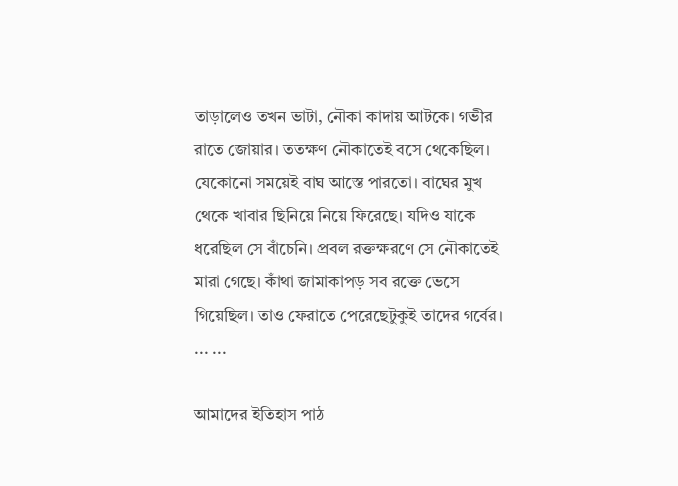তাড়ালেও তখন ভাটা, নৌকা কাদায় আটকে। গভীর রাতে জোয়ার। ততক্ষণ নৌকাতেই বসে থেকেছিল। যেকোনো সময়েই বাঘ আস্তে পারতো। বাঘের মুখ থেকে খাবার ছিনিয়ে নিয়ে ফিরেছে। যদিও যাকে ধরেছিল সে বাঁচেনি। প্রবল রক্তক্ষরণে সে নৌকাতেই মারা গেছে। কাঁথা জামাকাপড় সব রক্তে ভেসে গিয়েছিল। তাও ফেরাতে পেরেছেটুকুই তাদের গর্বের। ... ...

আমাদের ইতিহাস পাঠ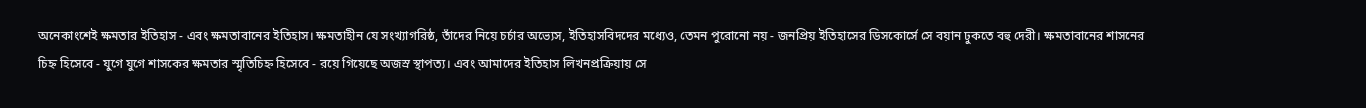অনেকাংশেই ক্ষমতার ইতিহাস - এবং ক্ষমতাবানের ইতিহাস। ক্ষমতাহীন যে সংখ্যাগরিষ্ঠ, তাঁদের নিয়ে চর্চার অভ্যেস, ইতিহাসবিদদের মধ্যেও, তেমন পুরোনো নয় - জনপ্রিয় ইতিহাসের ডিসকোর্সে সে বয়ান ঢুকতে বহু দেরী। ক্ষমতাবানের শাসনের চিহ্ন হিসেবে - যুগে যুগে শাসকের ক্ষমতার স্মৃতিচিহ্ন হিসেবে - রয়ে গিয়েছে অজস্র স্থাপত্য। এবং আমাদের ইতিহাস লিখনপ্রক্রিয়ায় সে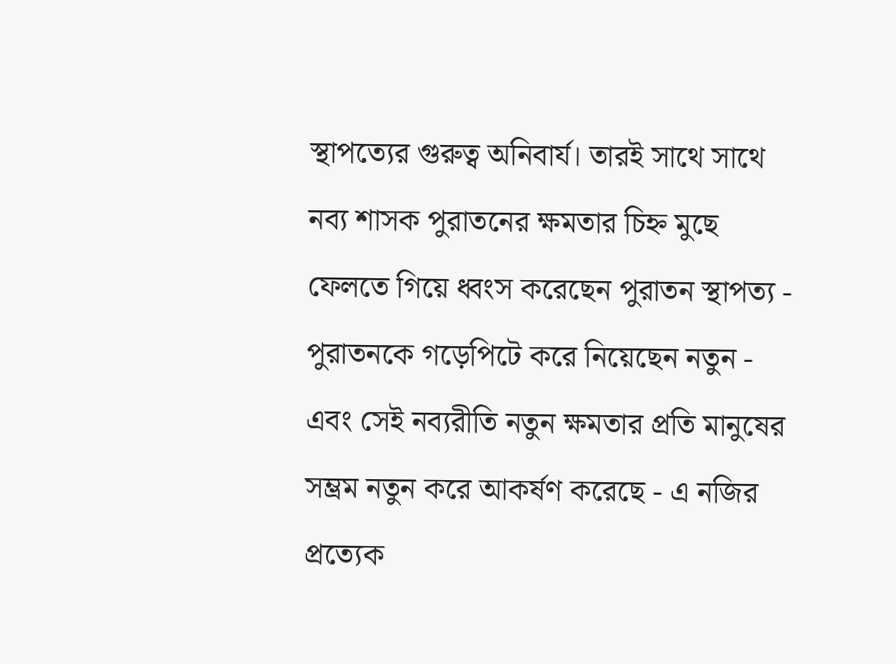স্থাপত্যের গুরুত্ব অনিবার্য। তারই সাথে সাথে নব্য শাসক পুরাতনের ক্ষমতার চিহ্ন মুছে ফেলতে গিয়ে ধ্বংস করেছেন পুরাতন স্থাপত্য - পুরাতনকে গড়েপিটে করে নিয়েছেন নতুন - এবং সেই নব্যরীতি নতুন ক্ষমতার প্রতি মানুষের সম্ভ্রম নতুন করে আকর্ষণ করেছে - এ নজির প্রত্যেক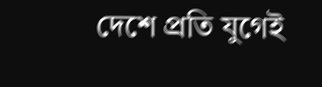দেশে প্রতি যুগেই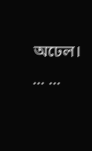অঢেল। ... ...